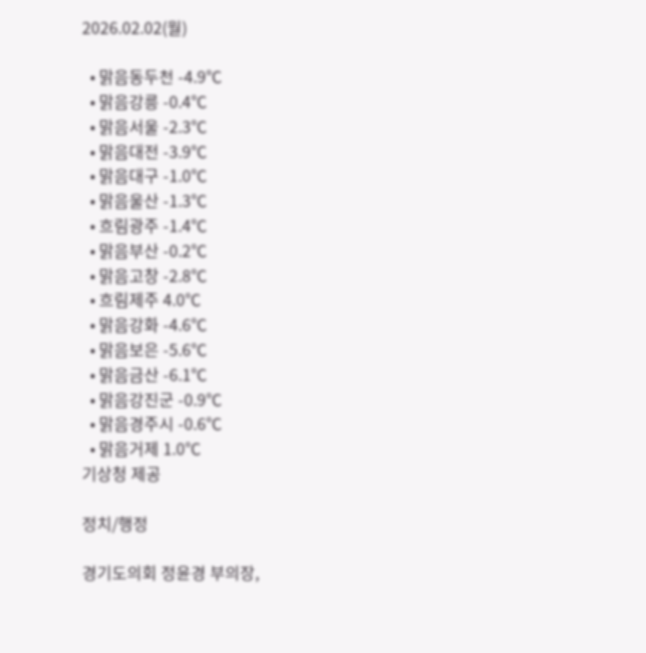2026.02.02(월)

  • 맑음동두천 -4.9℃
  • 맑음강릉 -0.4℃
  • 맑음서울 -2.3℃
  • 맑음대전 -3.9℃
  • 맑음대구 -1.0℃
  • 맑음울산 -1.3℃
  • 흐림광주 -1.4℃
  • 맑음부산 -0.2℃
  • 맑음고창 -2.8℃
  • 흐림제주 4.0℃
  • 맑음강화 -4.6℃
  • 맑음보은 -5.6℃
  • 맑음금산 -6.1℃
  • 맑음강진군 -0.9℃
  • 맑음경주시 -0.6℃
  • 맑음거제 1.0℃
기상청 제공

정치/행정

경기도의회 정윤경 부의장,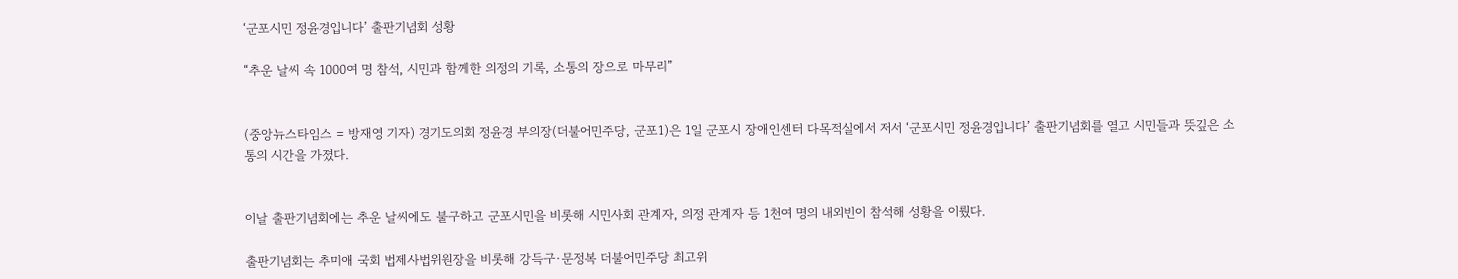‘군포시민 정윤경입니다’ 출판기념회 성황

“추운 날씨 속 1000여 명 참석, 시민과 함께한 의정의 기록, 소통의 장으로 마무리”


(중앙뉴스타임스 = 방재영 기자) 경기도의회 정윤경 부의장(더불어민주당, 군포1)은 1일 군포시 장애인센터 다목적실에서 저서 ‘군포시민 정윤경입니다’ 출판기념회를 열고 시민들과 뜻깊은 소통의 시간을 가졌다.


이날 출판기념회에는 추운 날씨에도 불구하고 군포시민을 비롯해 시민사회 관계자, 의정 관계자 등 1천여 명의 내외빈이 참석해 성황을 이뤘다.

출판기념회는 추미애 국회 법제사법위원장을 비롯해 강득구·문정복 더불어민주당 최고위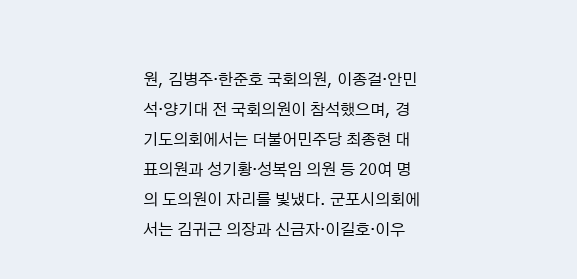원, 김병주·한준호 국회의원, 이종걸·안민석·양기대 전 국회의원이 참석했으며, 경기도의회에서는 더불어민주당 최종현 대표의원과 성기황·성복임 의원 등 20여 명의 도의원이 자리를 빛냈다. 군포시의회에서는 김귀근 의장과 신금자·이길호·이우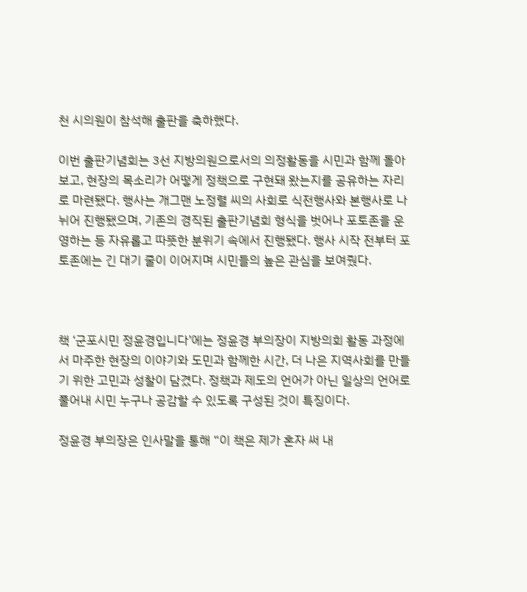천 시의원이 참석해 출판을 축하했다.

이번 출판기념회는 3선 지방의원으로서의 의정활동을 시민과 함께 돌아보고, 현장의 목소리가 어떻게 정책으로 구현돼 왔는지를 공유하는 자리로 마련됐다. 행사는 개그맨 노정렬 씨의 사회로 식전행사와 본행사로 나뉘어 진행됐으며, 기존의 경직된 출판기념회 형식을 벗어나 포토존을 운영하는 등 자유롭고 따뜻한 분위기 속에서 진행됐다. 행사 시작 전부터 포토존에는 긴 대기 줄이 이어지며 시민들의 높은 관심을 보여줬다.



책 ‘군포시민 정윤경입니다’에는 정윤경 부의장이 지방의회 활동 과정에서 마주한 현장의 이야기와 도민과 함께한 시간, 더 나은 지역사회를 만들기 위한 고민과 성찰이 담겼다. 정책과 제도의 언어가 아닌 일상의 언어로 풀어내 시민 누구나 공감할 수 있도록 구성된 것이 특징이다.

정윤경 부의장은 인사말을 통해 “이 책은 제가 혼자 써 내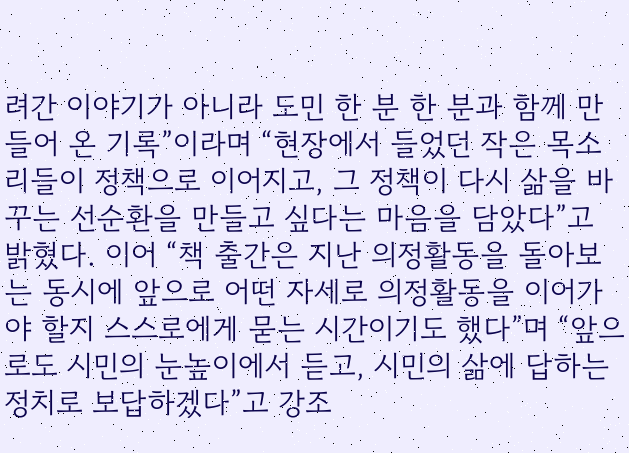려간 이야기가 아니라 도민 한 분 한 분과 함께 만들어 온 기록”이라며 “현장에서 들었던 작은 목소리들이 정책으로 이어지고, 그 정책이 다시 삶을 바꾸는 선순환을 만들고 싶다는 마음을 담았다”고 밝혔다. 이어 “책 출간은 지난 의정활동을 돌아보는 동시에 앞으로 어떤 자세로 의정활동을 이어가야 할지 스스로에게 묻는 시간이기도 했다”며 “앞으로도 시민의 눈높이에서 듣고, 시민의 삶에 답하는 정치로 보답하겠다”고 강조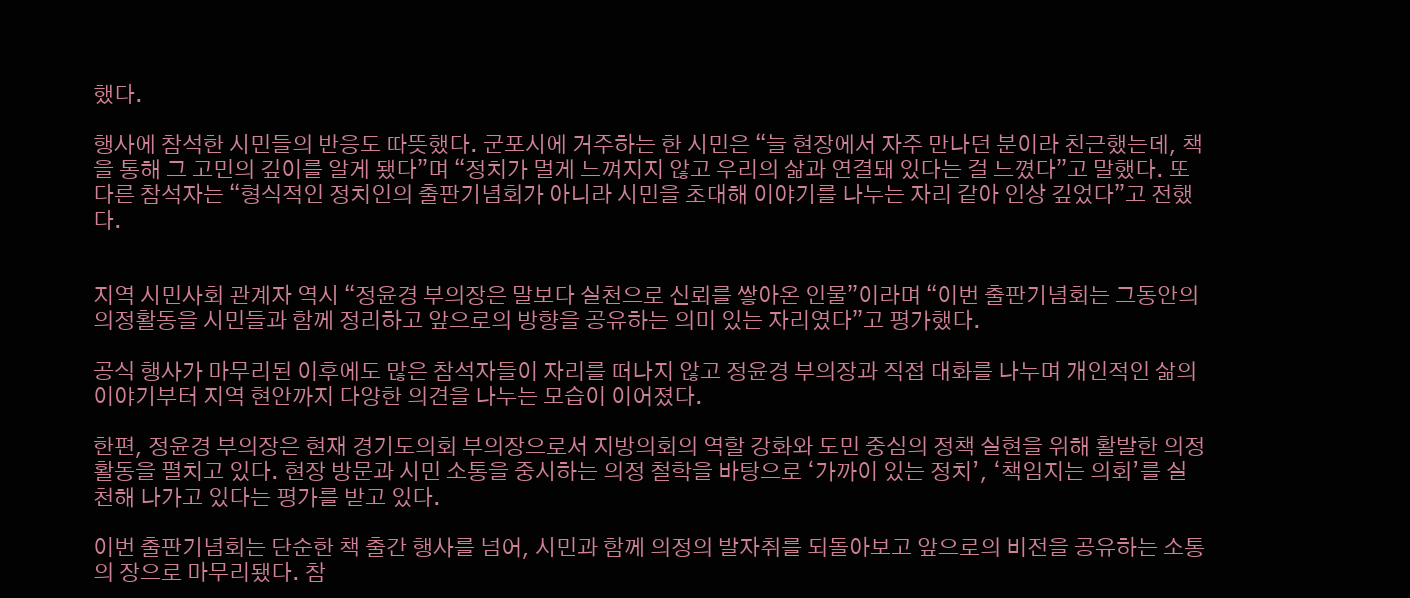했다.

행사에 참석한 시민들의 반응도 따뜻했다. 군포시에 거주하는 한 시민은 “늘 현장에서 자주 만나던 분이라 친근했는데, 책을 통해 그 고민의 깊이를 알게 됐다”며 “정치가 멀게 느껴지지 않고 우리의 삶과 연결돼 있다는 걸 느꼈다”고 말했다. 또 다른 참석자는 “형식적인 정치인의 출판기념회가 아니라 시민을 초대해 이야기를 나누는 자리 같아 인상 깊었다”고 전했다.


지역 시민사회 관계자 역시 “정윤경 부의장은 말보다 실천으로 신뢰를 쌓아온 인물”이라며 “이번 출판기념회는 그동안의 의정활동을 시민들과 함께 정리하고 앞으로의 방향을 공유하는 의미 있는 자리였다”고 평가했다.

공식 행사가 마무리된 이후에도 많은 참석자들이 자리를 떠나지 않고 정윤경 부의장과 직접 대화를 나누며 개인적인 삶의 이야기부터 지역 현안까지 다양한 의견을 나누는 모습이 이어졌다.

한편, 정윤경 부의장은 현재 경기도의회 부의장으로서 지방의회의 역할 강화와 도민 중심의 정책 실현을 위해 활발한 의정활동을 펼치고 있다. 현장 방문과 시민 소통을 중시하는 의정 철학을 바탕으로 ‘가까이 있는 정치’, ‘책임지는 의회’를 실천해 나가고 있다는 평가를 받고 있다.

이번 출판기념회는 단순한 책 출간 행사를 넘어, 시민과 함께 의정의 발자취를 되돌아보고 앞으로의 비전을 공유하는 소통의 장으로 마무리됐다. 참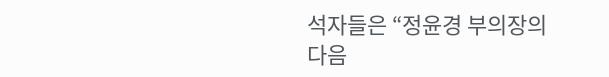석자들은 “정윤경 부의장의 다음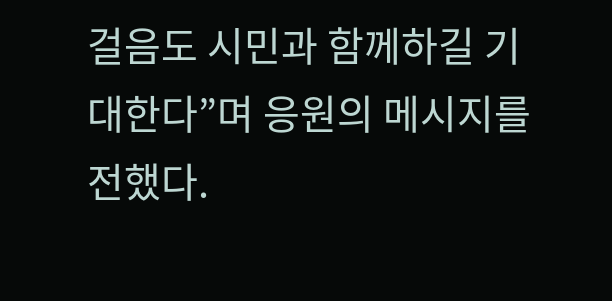걸음도 시민과 함께하길 기대한다”며 응원의 메시지를 전했다.